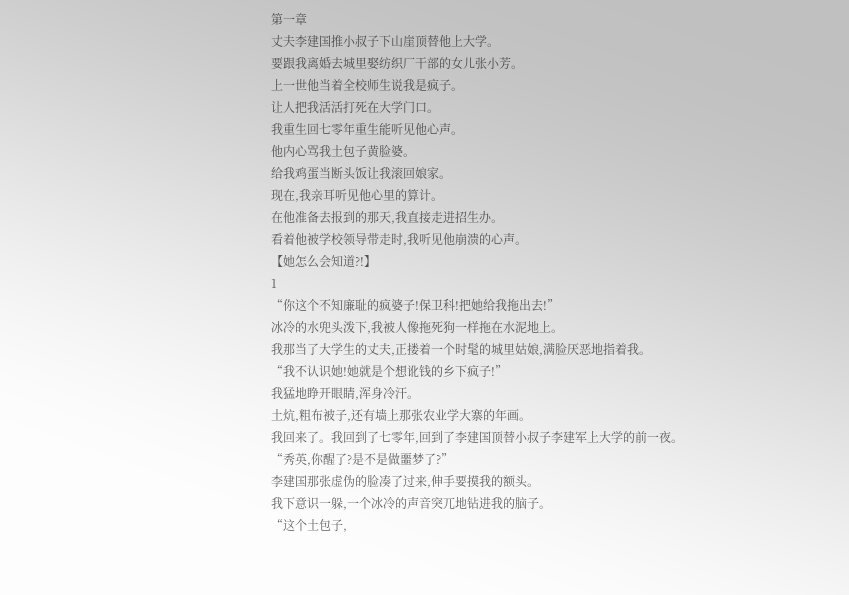第一章
丈夫李建国推小叔子下山崖顶替他上大学。
要跟我离婚去城里娶纺织厂干部的女儿张小芳。
上一世他当着全校师生说我是疯子。
让人把我活活打死在大学门口。
我重生回七零年重生能听见他心声。
他内心骂我土包子黄脸婆。
给我鸡蛋当断头饭让我滚回娘家。
现在,我亲耳听见他心里的算计。
在他准备去报到的那天,我直接走进招生办。
看着他被学校领导带走时,我听见他崩溃的心声。
【她怎么会知道?!】
1
“你这个不知廉耻的疯婆子!保卫科!把她给我拖出去!”
冰冷的水兜头泼下,我被人像拖死狗一样拖在水泥地上。
我那当了大学生的丈夫,正搂着一个时髦的城里姑娘,满脸厌恶地指着我。
“我不认识她!她就是个想讹钱的乡下疯子!”
我猛地睁开眼睛,浑身冷汗。
土炕,粗布被子,还有墙上那张农业学大寨的年画。
我回来了。我回到了七零年,回到了李建国顶替小叔子李建军上大学的前一夜。
“秀英,你醒了?是不是做噩梦了?”
李建国那张虚伪的脸凑了过来,伸手要摸我的额头。
我下意识一躲,一个冰冷的声音突兀地钻进我的脑子。
“这个土包子,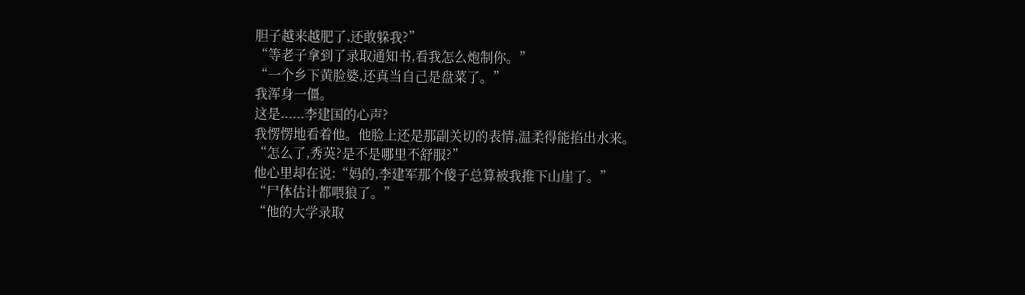胆子越来越肥了,还敢躲我?”
“等老子拿到了录取通知书,看我怎么炮制你。”
“一个乡下黄脸婆,还真当自己是盘菜了。”
我浑身一僵。
这是......李建国的心声?
我愣愣地看着他。他脸上还是那副关切的表情,温柔得能掐出水来。
“怎么了,秀英?是不是哪里不舒服?”
他心里却在说:“妈的,李建军那个傻子总算被我推下山崖了。”
“尸体估计都喂狼了。”
“他的大学录取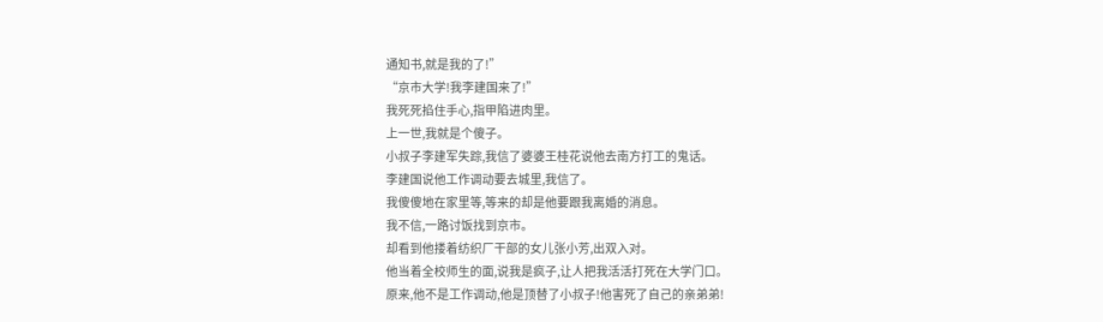通知书,就是我的了!”
“京市大学!我李建国来了!”
我死死掐住手心,指甲陷进肉里。
上一世,我就是个傻子。
小叔子李建军失踪,我信了婆婆王桂花说他去南方打工的鬼话。
李建国说他工作调动要去城里,我信了。
我傻傻地在家里等,等来的却是他要跟我离婚的消息。
我不信,一路讨饭找到京市。
却看到他搂着纺织厂干部的女儿张小芳,出双入对。
他当着全校师生的面,说我是疯子,让人把我活活打死在大学门口。
原来,他不是工作调动,他是顶替了小叔子!他害死了自己的亲弟弟!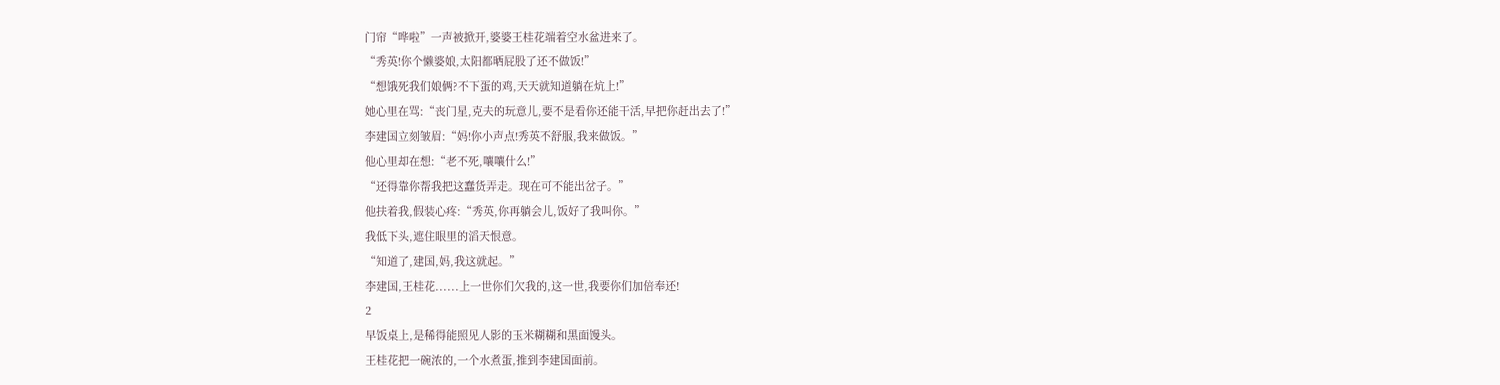门帘“哗啦”一声被掀开,婆婆王桂花端着空水盆进来了。
“秀英!你个懒婆娘,太阳都晒屁股了还不做饭!”
“想饿死我们娘俩?不下蛋的鸡,天天就知道躺在炕上!”
她心里在骂:“丧门星,克夫的玩意儿,要不是看你还能干活,早把你赶出去了!”
李建国立刻皱眉:“妈!你小声点!秀英不舒服,我来做饭。”
他心里却在想:“老不死,嚷嚷什么!”
“还得靠你帮我把这蠢货弄走。现在可不能出岔子。”
他扶着我,假装心疼:“秀英,你再躺会儿,饭好了我叫你。”
我低下头,遮住眼里的滔天恨意。
“知道了,建国,妈,我这就起。”
李建国,王桂花......上一世你们欠我的,这一世,我要你们加倍奉还!
2
早饭桌上,是稀得能照见人影的玉米糊糊和黑面馒头。
王桂花把一碗浓的,一个水煮蛋,推到李建国面前。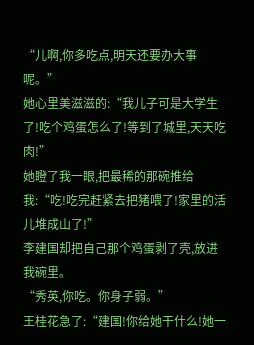“儿啊,你多吃点,明天还要办大事呢。”
她心里美滋滋的:“我儿子可是大学生了!吃个鸡蛋怎么了!等到了城里,天天吃肉!”
她瞪了我一眼,把最稀的那碗推给我:“吃!吃完赶紧去把猪喂了!家里的活儿堆成山了!”
李建国却把自己那个鸡蛋剥了壳,放进我碗里。
“秀英,你吃。你身子弱。”
王桂花急了:“建国!你给她干什么!她一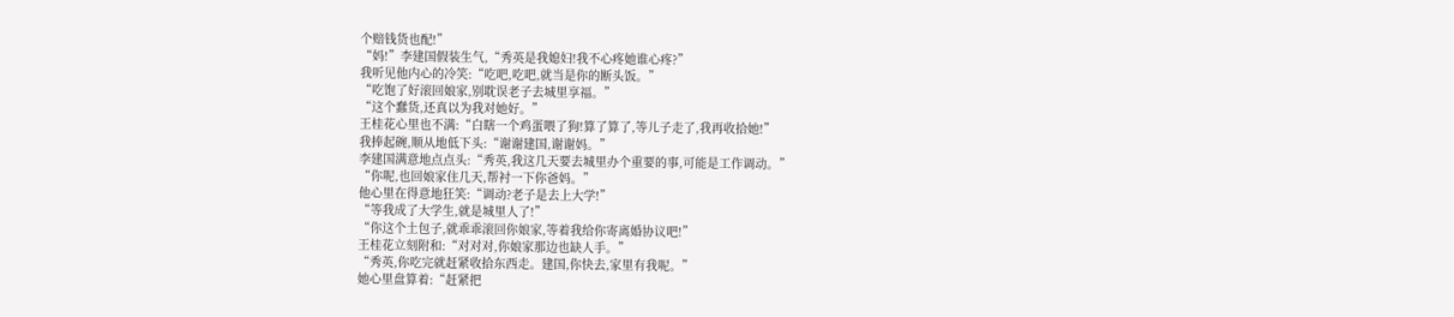个赔钱货也配!”
“妈!”李建国假装生气,“秀英是我媳妇!我不心疼她谁心疼?”
我听见他内心的冷笑:“吃吧,吃吧,就当是你的断头饭。”
“吃饱了好滚回娘家,别耽误老子去城里享福。”
“这个蠢货,还真以为我对她好。”
王桂花心里也不满:“白瞎一个鸡蛋喂了狗!算了算了,等儿子走了,我再收拾她!”
我捧起碗,顺从地低下头:“谢谢建国,谢谢妈。”
李建国满意地点点头:“秀英,我这几天要去城里办个重要的事,可能是工作调动。”
“你呢,也回娘家住几天,帮衬一下你爸妈。”
他心里在得意地狂笑:“调动?老子是去上大学!”
“等我成了大学生,就是城里人了!”
“你这个土包子,就乖乖滚回你娘家,等着我给你寄离婚协议吧!”
王桂花立刻附和:“对对对,你娘家那边也缺人手。”
“秀英,你吃完就赶紧收拾东西走。建国,你快去,家里有我呢。”
她心里盘算着:“赶紧把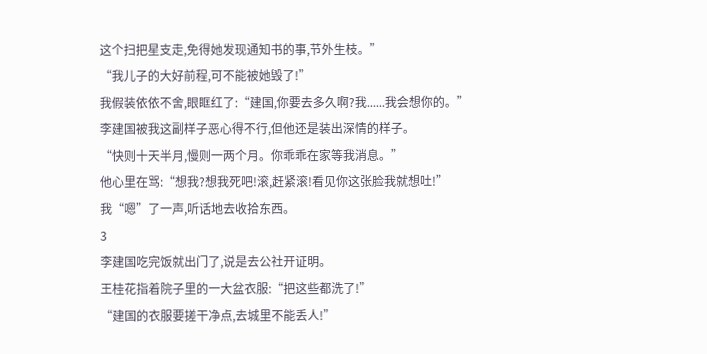这个扫把星支走,免得她发现通知书的事,节外生枝。”
“我儿子的大好前程,可不能被她毁了!”
我假装依依不舍,眼眶红了:“建国,你要去多久啊?我......我会想你的。”
李建国被我这副样子恶心得不行,但他还是装出深情的样子。
“快则十天半月,慢则一两个月。你乖乖在家等我消息。”
他心里在骂:“想我?想我死吧!滚,赶紧滚!看见你这张脸我就想吐!”
我“嗯”了一声,听话地去收拾东西。
3
李建国吃完饭就出门了,说是去公社开证明。
王桂花指着院子里的一大盆衣服:“把这些都洗了!”
“建国的衣服要搓干净点,去城里不能丢人!”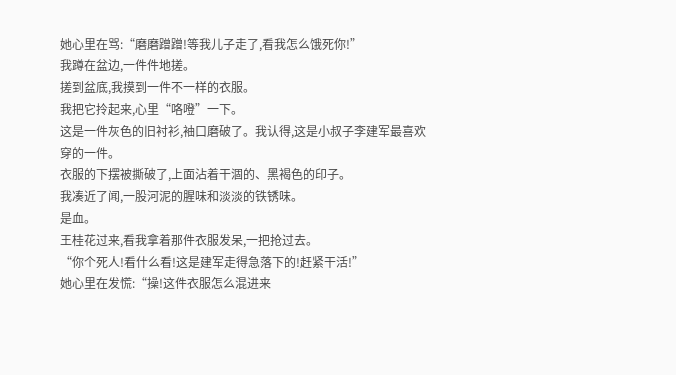她心里在骂:“磨磨蹭蹭!等我儿子走了,看我怎么饿死你!”
我蹲在盆边,一件件地搓。
搓到盆底,我摸到一件不一样的衣服。
我把它拎起来,心里“咯噔”一下。
这是一件灰色的旧衬衫,袖口磨破了。我认得,这是小叔子李建军最喜欢穿的一件。
衣服的下摆被撕破了,上面沾着干涸的、黑褐色的印子。
我凑近了闻,一股河泥的腥味和淡淡的铁锈味。
是血。
王桂花过来,看我拿着那件衣服发呆,一把抢过去。
“你个死人!看什么看!这是建军走得急落下的!赶紧干活!”
她心里在发慌:“操!这件衣服怎么混进来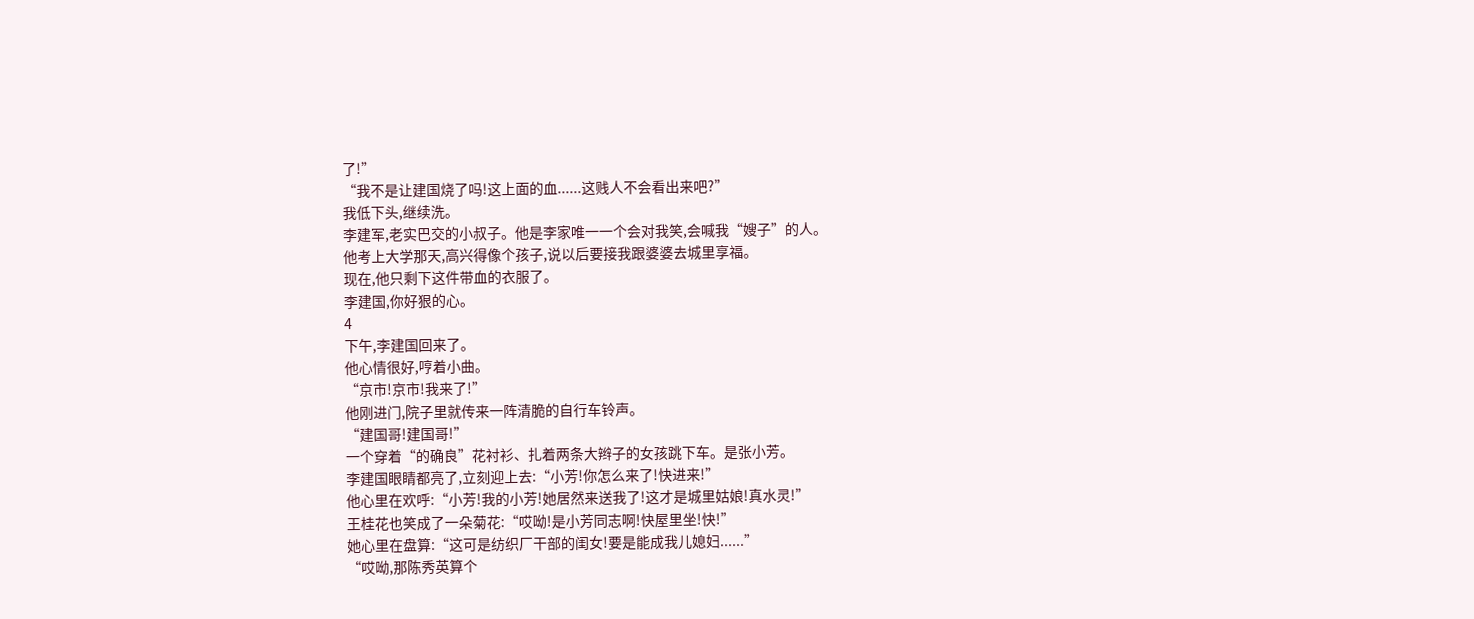了!”
“我不是让建国烧了吗!这上面的血......这贱人不会看出来吧?”
我低下头,继续洗。
李建军,老实巴交的小叔子。他是李家唯一一个会对我笑,会喊我“嫂子”的人。
他考上大学那天,高兴得像个孩子,说以后要接我跟婆婆去城里享福。
现在,他只剩下这件带血的衣服了。
李建国,你好狠的心。
4
下午,李建国回来了。
他心情很好,哼着小曲。
“京市!京市!我来了!”
他刚进门,院子里就传来一阵清脆的自行车铃声。
“建国哥!建国哥!”
一个穿着“的确良”花衬衫、扎着两条大辫子的女孩跳下车。是张小芳。
李建国眼睛都亮了,立刻迎上去:“小芳!你怎么来了!快进来!”
他心里在欢呼:“小芳!我的小芳!她居然来送我了!这才是城里姑娘!真水灵!”
王桂花也笑成了一朵菊花:“哎呦!是小芳同志啊!快屋里坐!快!”
她心里在盘算:“这可是纺织厂干部的闺女!要是能成我儿媳妇......”
“哎呦,那陈秀英算个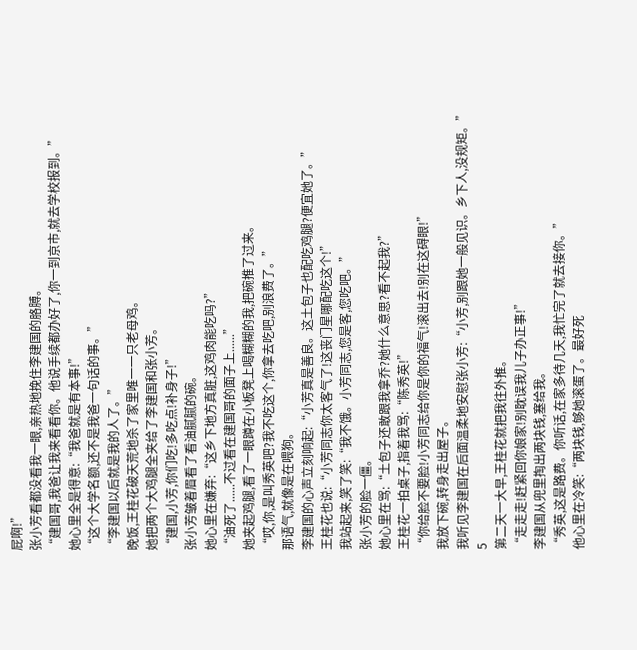屁啊!”
张小芳看都没看我一眼,亲热地挽住李建国的胳膊。
“建国哥,我爸让我来看看你。他说手续都办好了,你一到京市,就去学校报到。”
她心里全是得意:“我爸就是有本事!”
“这个大学名额,还不是我爸一句话的事。”
“李建国以后就是我的人了。”
晚饭,王桂花破天荒地杀了家里唯一一只老母鸡。
她把两个大鸡腿全夹给了李建国和张小芳。
“建国,小芳,你们吃!多吃点!补身子!”
张小芳皱着眉看了看油腻腻的碗。
她心里在嫌弃:“这乡下地方真脏,这鸡肉能吃吗?”
“油死了......不过看在建国哥的面子上......”
她夹起鸡腿,看了一眼蹲在小板凳上喝糊糊的我,把碗推了过来。
“哎,你,是叫秀英吧?我不吃这个,你拿去吃吧,别浪费了。”
那语气,就像是在喂狗。
李建国的心声立刻响起:“小芳真是善良。这土包子也配吃鸡腿?便宜她了。”
王桂花也说:“小芳同志你太客气了!这丧门星哪配吃这个!”
我站起来,笑了笑:“我不饿。小芳同志,您是客,您吃吧。”
张小芳的脸一僵。
她心里在骂:“土包子还敢跟我拿乔?她什么意思?看不起我?”
王桂花一拍桌子,指着我骂:“陈秀英!”
“你给脸不要脸!小芳同志给你是你的福气!滚出去!别在这碍眼!”
我放下碗,转身走出屋子。
我听见李建国在后面温柔地安慰张小芳:“小芳,别跟她一般见识。乡下人,没规矩。”
5
第二天一大早,王桂花就把我往外推。
“走走走!赶紧回你娘家!别耽误我儿子办正事!”
李建国从兜里掏出两块钱,塞给我。
“秀英,这是路费。你听话,在家多待几天,我忙完了就去接你。”
他心里在冷笑:“两块钱,够她滚蛋了。最好死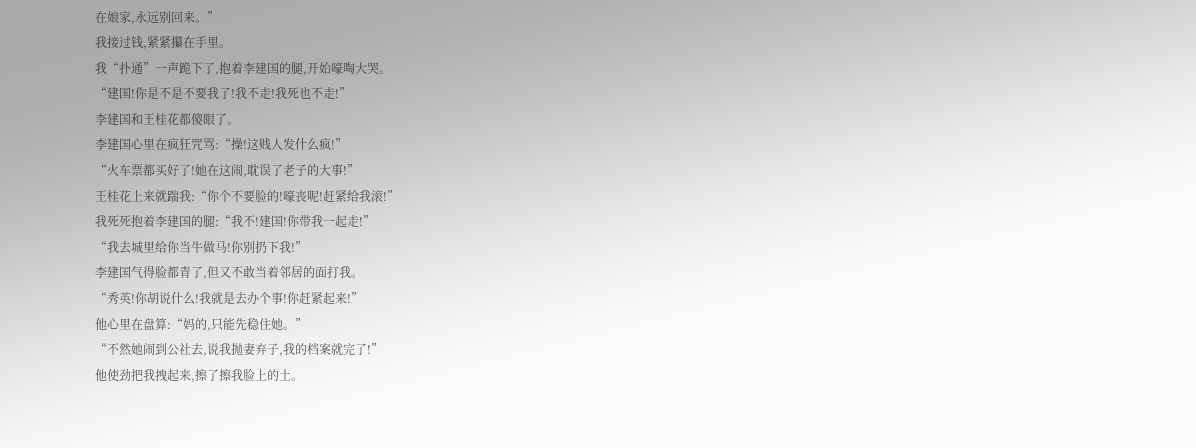在娘家,永远别回来。”
我接过钱,紧紧攥在手里。
我“扑通”一声跪下了,抱着李建国的腿,开始嚎啕大哭。
“建国!你是不是不要我了!我不走!我死也不走!”
李建国和王桂花都傻眼了。
李建国心里在疯狂咒骂:“操!这贱人发什么疯!”
“火车票都买好了!她在这闹,耽误了老子的大事!”
王桂花上来就踹我:“你个不要脸的!嚎丧呢!赶紧给我滚!”
我死死抱着李建国的腿:“我不!建国!你带我一起走!”
“我去城里给你当牛做马!你别扔下我!”
李建国气得脸都青了,但又不敢当着邻居的面打我。
“秀英!你胡说什么!我就是去办个事!你赶紧起来!”
他心里在盘算:“妈的,只能先稳住她。”
“不然她闹到公社去,说我抛妻弃子,我的档案就完了!”
他使劲把我拽起来,擦了擦我脸上的土。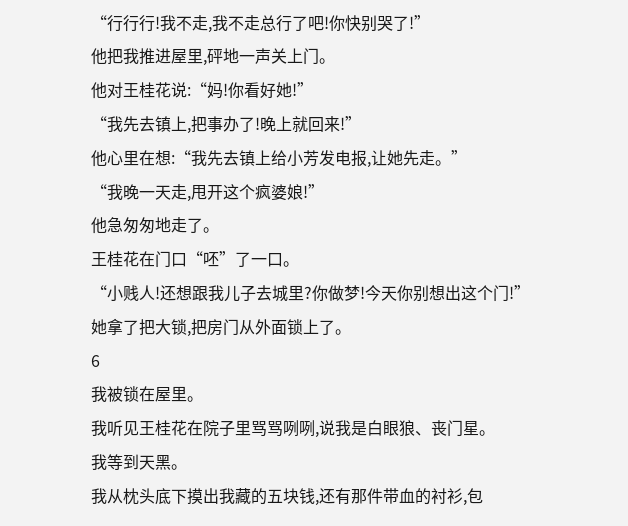“行行行!我不走,我不走总行了吧!你快别哭了!”
他把我推进屋里,砰地一声关上门。
他对王桂花说:“妈!你看好她!”
“我先去镇上,把事办了!晚上就回来!”
他心里在想:“我先去镇上给小芳发电报,让她先走。”
“我晚一天走,甩开这个疯婆娘!”
他急匆匆地走了。
王桂花在门口“呸”了一口。
“小贱人!还想跟我儿子去城里?你做梦!今天你别想出这个门!”
她拿了把大锁,把房门从外面锁上了。
6
我被锁在屋里。
我听见王桂花在院子里骂骂咧咧,说我是白眼狼、丧门星。
我等到天黑。
我从枕头底下摸出我藏的五块钱,还有那件带血的衬衫,包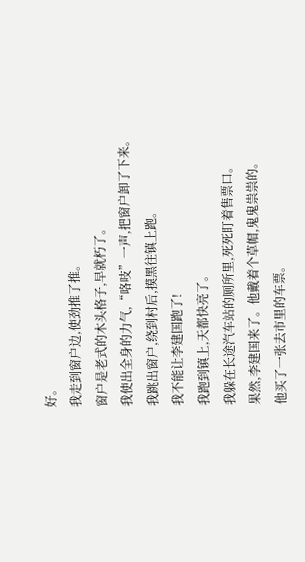好。
我走到窗户边,使劲推了推。
窗户是老式的木头格子,早就朽了。
我使出全身的力气,“咯吱”一声,把窗户卸了下来。
我跳出窗户,绕到村后,摸黑往镇上跑。
我不能让李建国跑了!
我跑到镇上,天都快亮了。
我躲在长途汽车站的厕所里,死死盯着售票口。
果然,李建国来了。他戴着个草帽,鬼鬼祟祟的。
他买了一张去市里的车票。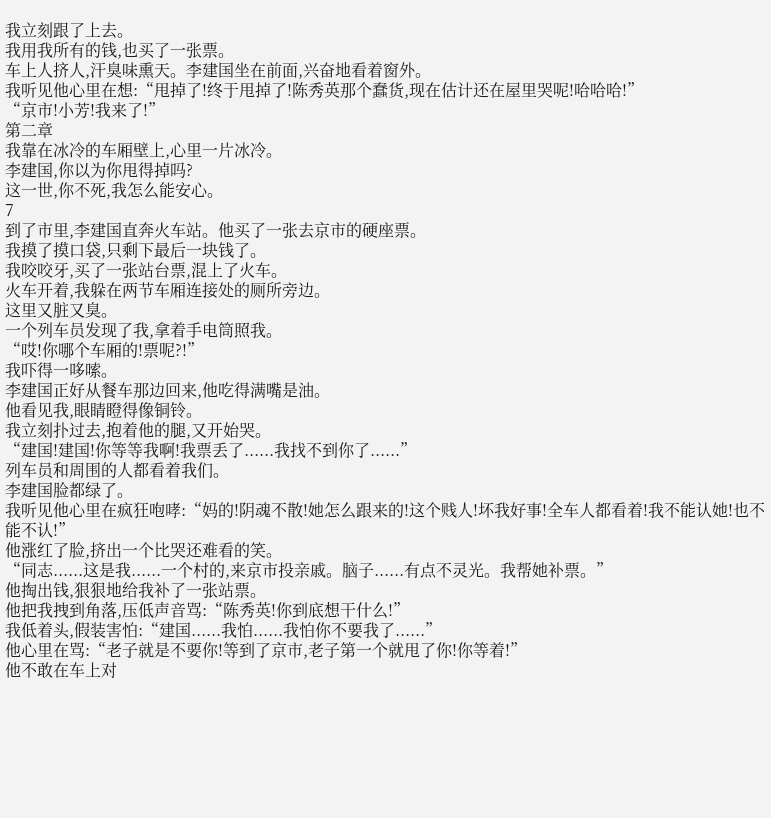我立刻跟了上去。
我用我所有的钱,也买了一张票。
车上人挤人,汗臭味熏天。李建国坐在前面,兴奋地看着窗外。
我听见他心里在想:“甩掉了!终于甩掉了!陈秀英那个蠢货,现在估计还在屋里哭呢!哈哈哈!”
“京市!小芳!我来了!”
第二章
我靠在冰冷的车厢壁上,心里一片冰冷。
李建国,你以为你甩得掉吗?
这一世,你不死,我怎么能安心。
7
到了市里,李建国直奔火车站。他买了一张去京市的硬座票。
我摸了摸口袋,只剩下最后一块钱了。
我咬咬牙,买了一张站台票,混上了火车。
火车开着,我躲在两节车厢连接处的厕所旁边。
这里又脏又臭。
一个列车员发现了我,拿着手电筒照我。
“哎!你哪个车厢的!票呢?!”
我吓得一哆嗦。
李建国正好从餐车那边回来,他吃得满嘴是油。
他看见我,眼睛瞪得像铜铃。
我立刻扑过去,抱着他的腿,又开始哭。
“建国!建国!你等等我啊!我票丢了......我找不到你了......”
列车员和周围的人都看着我们。
李建国脸都绿了。
我听见他心里在疯狂咆哮:“妈的!阴魂不散!她怎么跟来的!这个贱人!坏我好事!全车人都看着!我不能认她!也不能不认!”
他涨红了脸,挤出一个比哭还难看的笑。
“同志......这是我......一个村的,来京市投亲戚。脑子......有点不灵光。我帮她补票。”
他掏出钱,狠狠地给我补了一张站票。
他把我拽到角落,压低声音骂:“陈秀英!你到底想干什么!”
我低着头,假装害怕:“建国......我怕......我怕你不要我了......”
他心里在骂:“老子就是不要你!等到了京市,老子第一个就甩了你!你等着!”
他不敢在车上对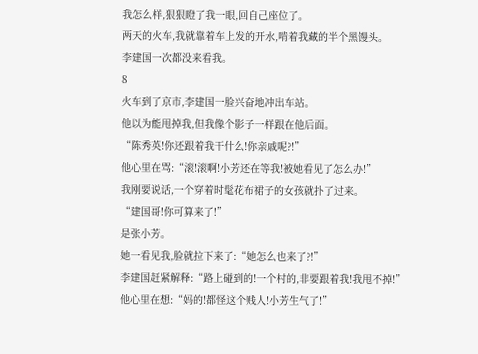我怎么样,狠狠瞪了我一眼,回自己座位了。
两天的火车,我就靠着车上发的开水,啃着我藏的半个黑馒头。
李建国一次都没来看我。
8
火车到了京市,李建国一脸兴奋地冲出车站。
他以为能甩掉我,但我像个影子一样跟在他后面。
“陈秀英!你还跟着我干什么!你亲戚呢?!”
他心里在骂:“滚!滚啊!小芳还在等我!被她看见了怎么办!”
我刚要说话,一个穿着时髦花布裙子的女孩就扑了过来。
“建国哥!你可算来了!”
是张小芳。
她一看见我,脸就拉下来了:“她怎么也来了?!”
李建国赶紧解释:“路上碰到的!一个村的,非要跟着我!我甩不掉!”
他心里在想:“妈的!都怪这个贱人!小芳生气了!”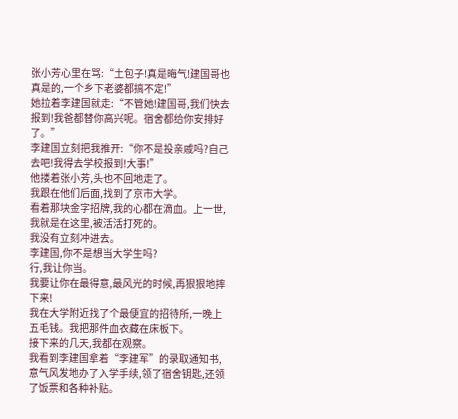张小芳心里在骂:“土包子!真是晦气!建国哥也真是的,一个乡下老婆都搞不定!”
她拉着李建国就走:“不管她!建国哥,我们快去报到!我爸都替你高兴呢。宿舍都给你安排好了。”
李建国立刻把我推开:“你不是投亲戚吗?自己去吧!我得去学校报到!大事!”
他搂着张小芳,头也不回地走了。
我跟在他们后面,找到了京市大学。
看着那块金字招牌,我的心都在滴血。上一世,我就是在这里,被活活打死的。
我没有立刻冲进去。
李建国,你不是想当大学生吗?
行,我让你当。
我要让你在最得意,最风光的时候,再狠狠地摔下来!
我在大学附近找了个最便宜的招待所,一晚上五毛钱。我把那件血衣藏在床板下。
接下来的几天,我都在观察。
我看到李建国拿着“李建军”的录取通知书,意气风发地办了入学手续,领了宿舍钥匙,还领了饭票和各种补贴。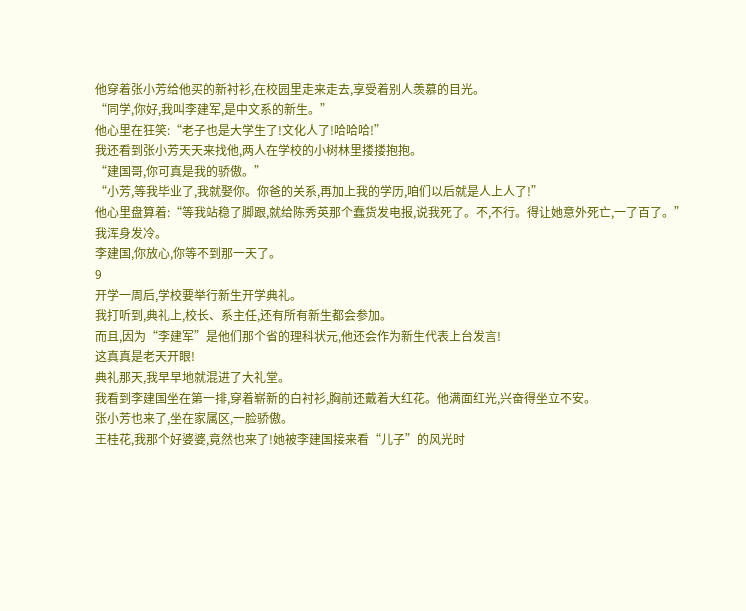他穿着张小芳给他买的新衬衫,在校园里走来走去,享受着别人羡慕的目光。
“同学,你好,我叫李建军,是中文系的新生。”
他心里在狂笑:“老子也是大学生了!文化人了!哈哈哈!”
我还看到张小芳天天来找他,两人在学校的小树林里搂搂抱抱。
“建国哥,你可真是我的骄傲。”
“小芳,等我毕业了,我就娶你。你爸的关系,再加上我的学历,咱们以后就是人上人了!”
他心里盘算着:“等我站稳了脚跟,就给陈秀英那个蠢货发电报,说我死了。不,不行。得让她意外死亡,一了百了。”
我浑身发冷。
李建国,你放心,你等不到那一天了。
9
开学一周后,学校要举行新生开学典礼。
我打听到,典礼上,校长、系主任,还有所有新生都会参加。
而且,因为“李建军”是他们那个省的理科状元,他还会作为新生代表上台发言!
这真真是老天开眼!
典礼那天,我早早地就混进了大礼堂。
我看到李建国坐在第一排,穿着崭新的白衬衫,胸前还戴着大红花。他满面红光,兴奋得坐立不安。
张小芳也来了,坐在家属区,一脸骄傲。
王桂花,我那个好婆婆,竟然也来了!她被李建国接来看“儿子”的风光时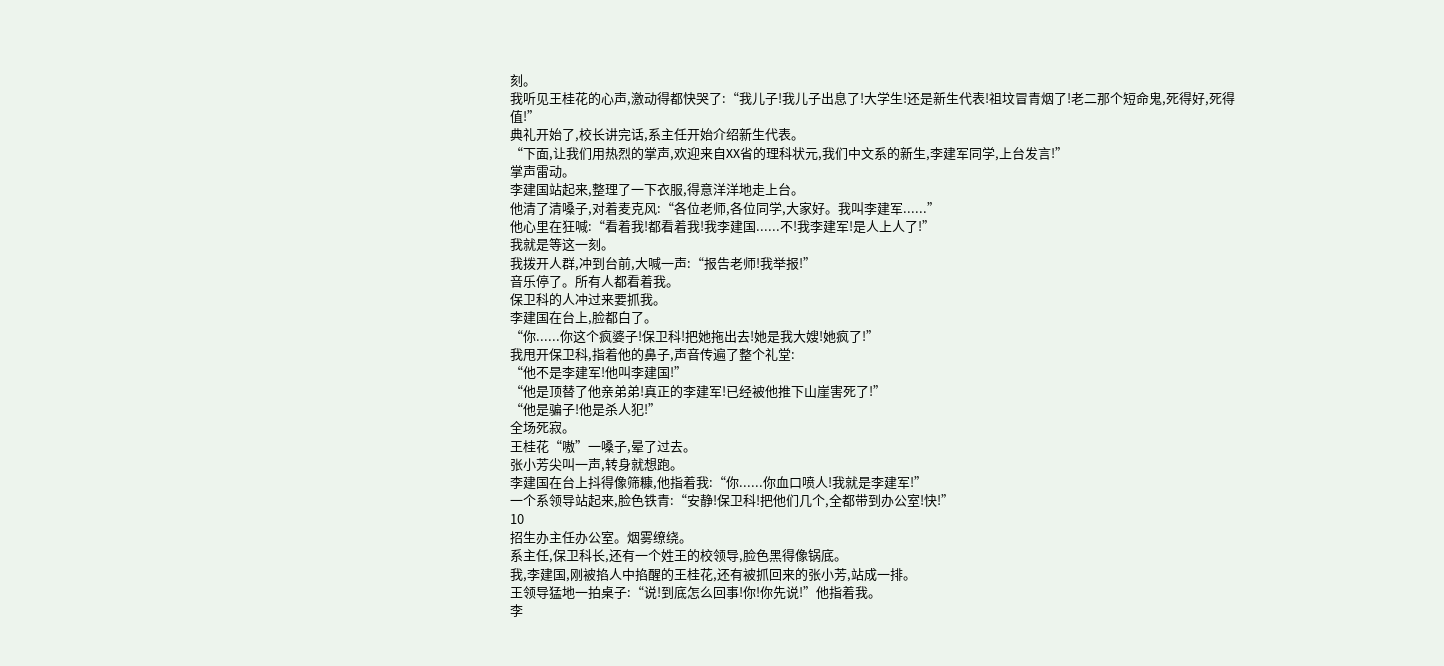刻。
我听见王桂花的心声,激动得都快哭了:“我儿子!我儿子出息了!大学生!还是新生代表!祖坟冒青烟了!老二那个短命鬼,死得好,死得值!”
典礼开始了,校长讲完话,系主任开始介绍新生代表。
“下面,让我们用热烈的掌声,欢迎来自XX省的理科状元,我们中文系的新生,李建军同学,上台发言!”
掌声雷动。
李建国站起来,整理了一下衣服,得意洋洋地走上台。
他清了清嗓子,对着麦克风:“各位老师,各位同学,大家好。我叫李建军......”
他心里在狂喊:“看着我!都看着我!我李建国......不!我李建军!是人上人了!”
我就是等这一刻。
我拨开人群,冲到台前,大喊一声:“报告老师!我举报!”
音乐停了。所有人都看着我。
保卫科的人冲过来要抓我。
李建国在台上,脸都白了。
“你......你这个疯婆子!保卫科!把她拖出去!她是我大嫂!她疯了!”
我甩开保卫科,指着他的鼻子,声音传遍了整个礼堂:
“他不是李建军!他叫李建国!”
“他是顶替了他亲弟弟!真正的李建军!已经被他推下山崖害死了!”
“他是骗子!他是杀人犯!”
全场死寂。
王桂花“嗷”一嗓子,晕了过去。
张小芳尖叫一声,转身就想跑。
李建国在台上抖得像筛糠,他指着我:“你......你血口喷人!我就是李建军!”
一个系领导站起来,脸色铁青:“安静!保卫科!把他们几个,全都带到办公室!快!”
10
招生办主任办公室。烟雾缭绕。
系主任,保卫科长,还有一个姓王的校领导,脸色黑得像锅底。
我,李建国,刚被掐人中掐醒的王桂花,还有被抓回来的张小芳,站成一排。
王领导猛地一拍桌子:“说!到底怎么回事!你!你先说!”他指着我。
李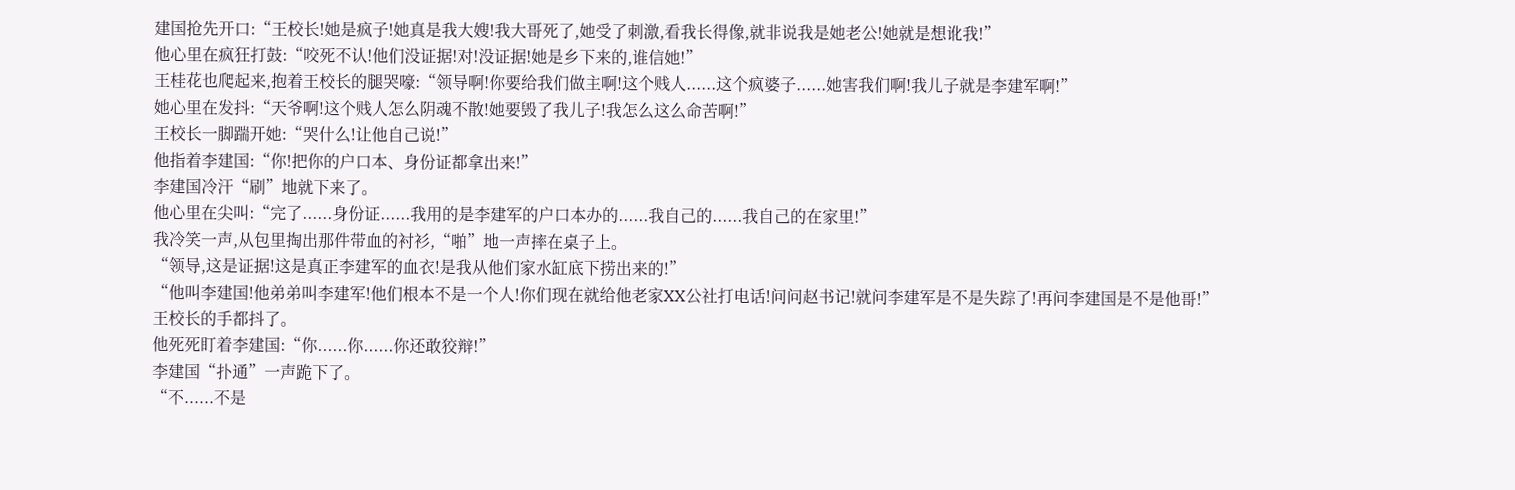建国抢先开口:“王校长!她是疯子!她真是我大嫂!我大哥死了,她受了刺激,看我长得像,就非说我是她老公!她就是想讹我!”
他心里在疯狂打鼓:“咬死不认!他们没证据!对!没证据!她是乡下来的,谁信她!”
王桂花也爬起来,抱着王校长的腿哭嚎:“领导啊!你要给我们做主啊!这个贱人......这个疯婆子......她害我们啊!我儿子就是李建军啊!”
她心里在发抖:“天爷啊!这个贱人怎么阴魂不散!她要毁了我儿子!我怎么这么命苦啊!”
王校长一脚踹开她:“哭什么!让他自己说!”
他指着李建国:“你!把你的户口本、身份证都拿出来!”
李建国冷汗“刷”地就下来了。
他心里在尖叫:“完了......身份证......我用的是李建军的户口本办的......我自己的......我自己的在家里!”
我冷笑一声,从包里掏出那件带血的衬衫,“啪”地一声摔在桌子上。
“领导,这是证据!这是真正李建军的血衣!是我从他们家水缸底下捞出来的!”
“他叫李建国!他弟弟叫李建军!他们根本不是一个人!你们现在就给他老家XX公社打电话!问问赵书记!就问李建军是不是失踪了!再问李建国是不是他哥!”
王校长的手都抖了。
他死死盯着李建国:“你......你......你还敢狡辩!”
李建国“扑通”一声跪下了。
“不......不是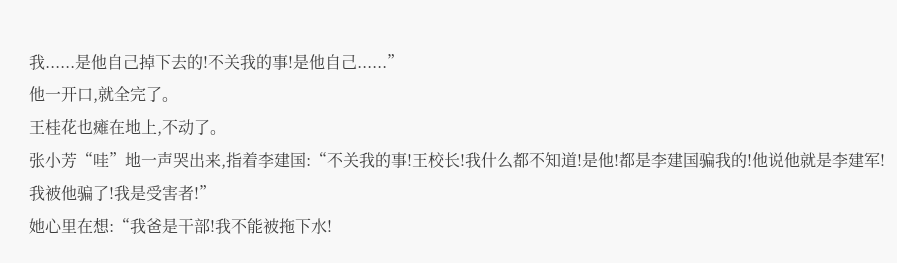我......是他自己掉下去的!不关我的事!是他自己......”
他一开口,就全完了。
王桂花也瘫在地上,不动了。
张小芳“哇”地一声哭出来,指着李建国:“不关我的事!王校长!我什么都不知道!是他!都是李建国骗我的!他说他就是李建军!我被他骗了!我是受害者!”
她心里在想:“我爸是干部!我不能被拖下水!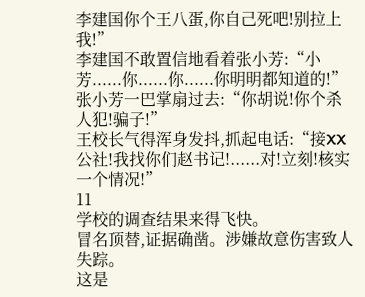李建国你个王八蛋,你自己死吧!别拉上我!”
李建国不敢置信地看着张小芳:“小芳......你......你......你明明都知道的!”
张小芳一巴掌扇过去:“你胡说!你个杀人犯!骗子!”
王校长气得浑身发抖,抓起电话:“接XX公社!我找你们赵书记!......对!立刻!核实一个情况!”
11
学校的调查结果来得飞快。
冒名顶替,证据确凿。涉嫌故意伤害致人失踪。
这是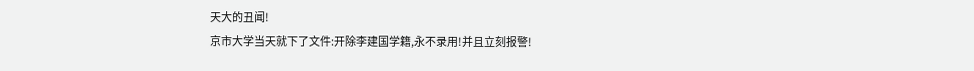天大的丑闻!
京市大学当天就下了文件:开除李建国学籍,永不录用!并且立刻报警!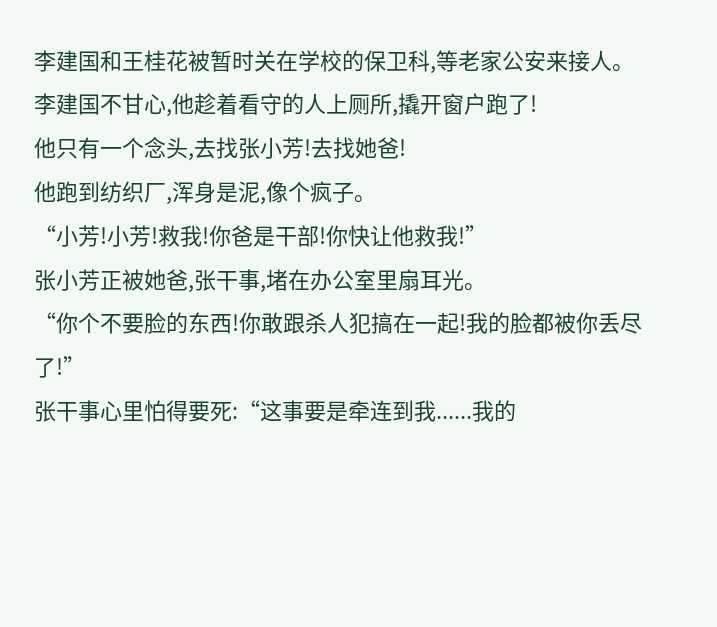李建国和王桂花被暂时关在学校的保卫科,等老家公安来接人。
李建国不甘心,他趁着看守的人上厕所,撬开窗户跑了!
他只有一个念头,去找张小芳!去找她爸!
他跑到纺织厂,浑身是泥,像个疯子。
“小芳!小芳!救我!你爸是干部!你快让他救我!”
张小芳正被她爸,张干事,堵在办公室里扇耳光。
“你个不要脸的东西!你敢跟杀人犯搞在一起!我的脸都被你丢尽了!”
张干事心里怕得要死:“这事要是牵连到我......我的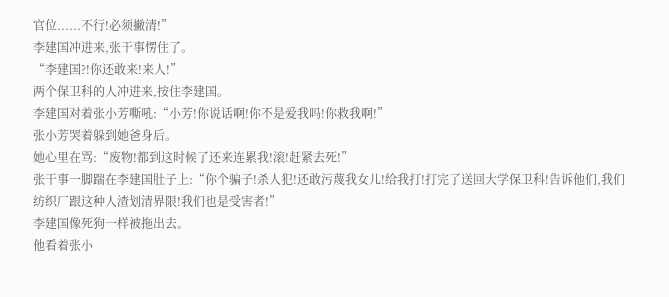官位......不行!必须撇清!”
李建国冲进来,张干事愣住了。
“李建国?!你还敢来!来人!”
两个保卫科的人冲进来,按住李建国。
李建国对着张小芳嘶吼:“小芳!你说话啊!你不是爱我吗!你救我啊!”
张小芳哭着躲到她爸身后。
她心里在骂:“废物!都到这时候了还来连累我!滚!赶紧去死!”
张干事一脚踹在李建国肚子上:“你个骗子!杀人犯!还敢污蔑我女儿!给我打!打完了送回大学保卫科!告诉他们,我们纺织厂跟这种人渣划清界限!我们也是受害者!”
李建国像死狗一样被拖出去。
他看着张小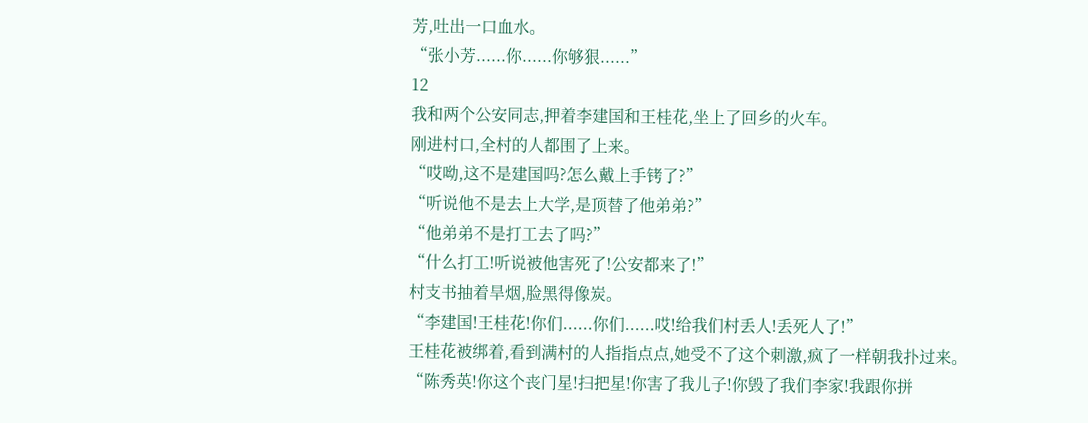芳,吐出一口血水。
“张小芳......你......你够狠......”
12
我和两个公安同志,押着李建国和王桂花,坐上了回乡的火车。
刚进村口,全村的人都围了上来。
“哎呦,这不是建国吗?怎么戴上手铐了?”
“听说他不是去上大学,是顶替了他弟弟?”
“他弟弟不是打工去了吗?”
“什么打工!听说被他害死了!公安都来了!”
村支书抽着旱烟,脸黑得像炭。
“李建国!王桂花!你们......你们......哎!给我们村丢人!丢死人了!”
王桂花被绑着,看到满村的人指指点点,她受不了这个刺激,疯了一样朝我扑过来。
“陈秀英!你这个丧门星!扫把星!你害了我儿子!你毁了我们李家!我跟你拼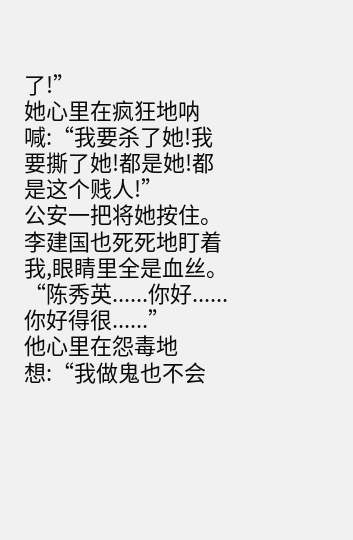了!”
她心里在疯狂地呐喊:“我要杀了她!我要撕了她!都是她!都是这个贱人!”
公安一把将她按住。
李建国也死死地盯着我,眼睛里全是血丝。
“陈秀英......你好......你好得很......”
他心里在怨毒地想:“我做鬼也不会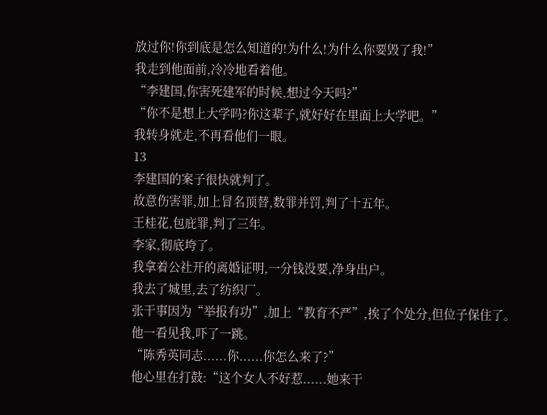放过你!你到底是怎么知道的!为什么!为什么你要毁了我!”
我走到他面前,冷冷地看着他。
“李建国,你害死建军的时候,想过今天吗?”
“你不是想上大学吗?你这辈子,就好好在里面上大学吧。”
我转身就走,不再看他们一眼。
13
李建国的案子很快就判了。
故意伤害罪,加上冒名顶替,数罪并罚,判了十五年。
王桂花,包庇罪,判了三年。
李家,彻底垮了。
我拿着公社开的离婚证明,一分钱没要,净身出户。
我去了城里,去了纺织厂。
张干事因为“举报有功”,加上“教育不严”,挨了个处分,但位子保住了。
他一看见我,吓了一跳。
“陈秀英同志......你......你怎么来了?”
他心里在打鼓:“这个女人不好惹......她来干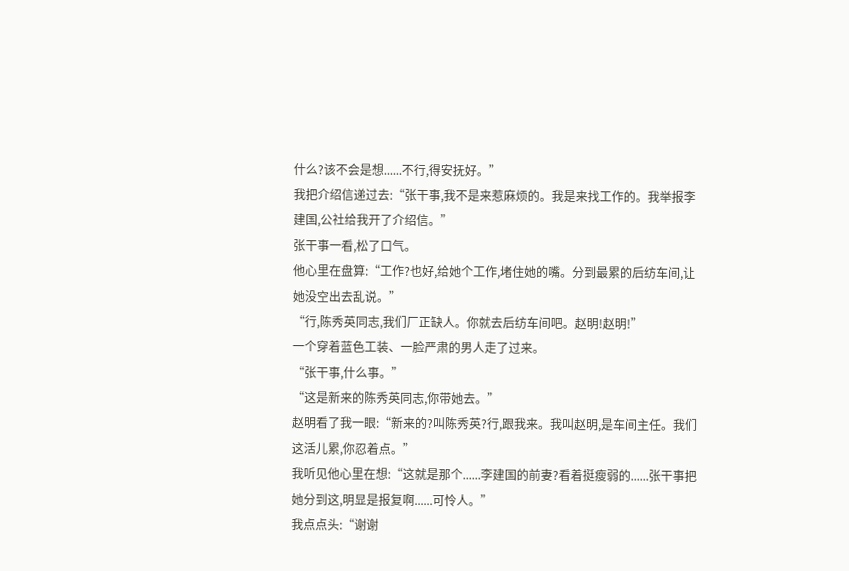什么?该不会是想......不行,得安抚好。”
我把介绍信递过去:“张干事,我不是来惹麻烦的。我是来找工作的。我举报李建国,公社给我开了介绍信。”
张干事一看,松了口气。
他心里在盘算:“工作?也好,给她个工作,堵住她的嘴。分到最累的后纺车间,让她没空出去乱说。”
“行,陈秀英同志,我们厂正缺人。你就去后纺车间吧。赵明!赵明!”
一个穿着蓝色工装、一脸严肃的男人走了过来。
“张干事,什么事。”
“这是新来的陈秀英同志,你带她去。”
赵明看了我一眼:“新来的?叫陈秀英?行,跟我来。我叫赵明,是车间主任。我们这活儿累,你忍着点。”
我听见他心里在想:“这就是那个......李建国的前妻?看着挺瘦弱的......张干事把她分到这,明显是报复啊......可怜人。”
我点点头:“谢谢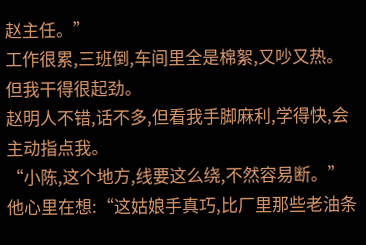赵主任。”
工作很累,三班倒,车间里全是棉絮,又吵又热。
但我干得很起劲。
赵明人不错,话不多,但看我手脚麻利,学得快,会主动指点我。
“小陈,这个地方,线要这么绕,不然容易断。”
他心里在想:“这姑娘手真巧,比厂里那些老油条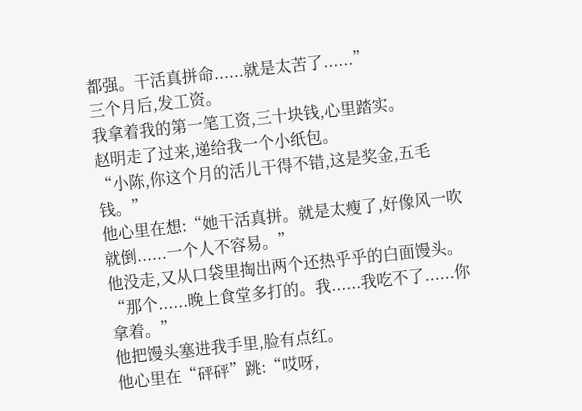都强。干活真拼命......就是太苦了......”
三个月后,发工资。
我拿着我的第一笔工资,三十块钱,心里踏实。
赵明走了过来,递给我一个小纸包。
“小陈,你这个月的活儿干得不错,这是奖金,五毛钱。”
他心里在想:“她干活真拼。就是太瘦了,好像风一吹就倒......一个人不容易。”
他没走,又从口袋里掏出两个还热乎乎的白面馒头。
“那个......晚上食堂多打的。我......我吃不了......你拿着。”
他把馒头塞进我手里,脸有点红。
他心里在“砰砰”跳:“哎呀,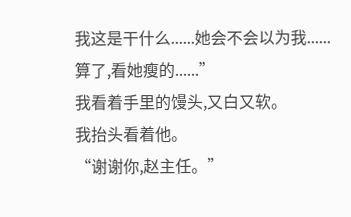我这是干什么......她会不会以为我......算了,看她瘦的......”
我看着手里的馒头,又白又软。
我抬头看着他。
“谢谢你,赵主任。”